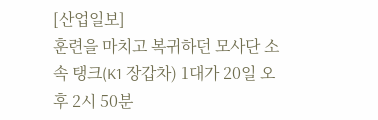[산업일보]
훈련을 마치고 복귀하던 모사단 소속 탱크(K1 장갑차) 1대가 20일 오후 2시 50분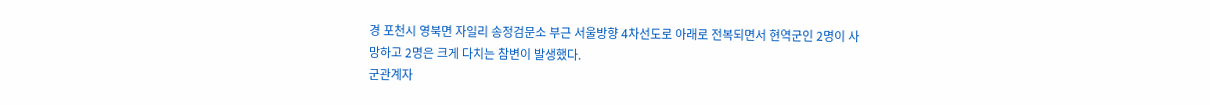경 포천시 영북면 자일리 송정검문소 부근 서울방향 4차선도로 아래로 전복되면서 현역군인 2명이 사망하고 2명은 크게 다치는 참변이 발생했다.
군관계자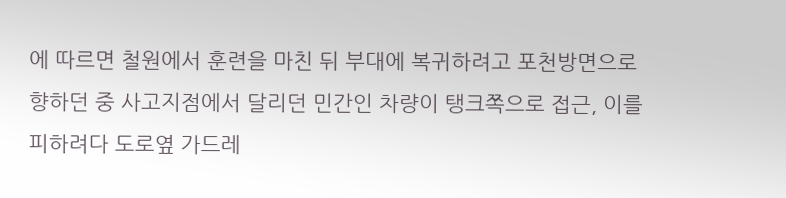에 따르면 철원에서 훈련을 마친 뒤 부대에 복귀하려고 포천방면으로 향하던 중 사고지점에서 달리던 민간인 차량이 탱크쪽으로 접근, 이를 피하려다 도로옆 가드레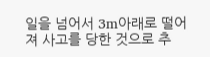일을 넘어서 3m아래로 떨어져 사고를 당한 것으로 추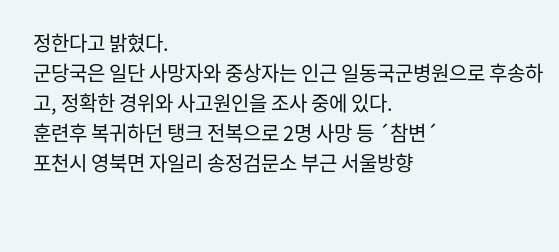정한다고 밝혔다.
군당국은 일단 사망자와 중상자는 인근 일동국군병원으로 후송하고, 정확한 경위와 사고원인을 조사 중에 있다.
훈련후 복귀하던 탱크 전복으로 2명 사망 등 ´참변´
포천시 영북면 자일리 송정검문소 부근 서울방향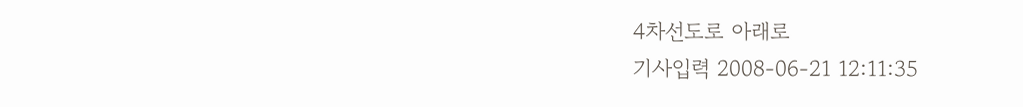4차선도로 아래로
기사입력 2008-06-21 12:11:35